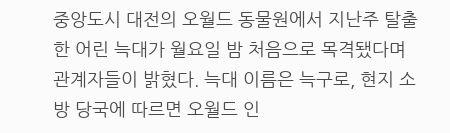중앙도시 대전의 오월드 동물원에서 지난주 탈출한 어린 늑대가 월요일 밤 처음으로 목격됐다며 관계자들이 밝혔다. 늑대 이름은 늑구로, 현지 소방 당국에 따르면 오월드 인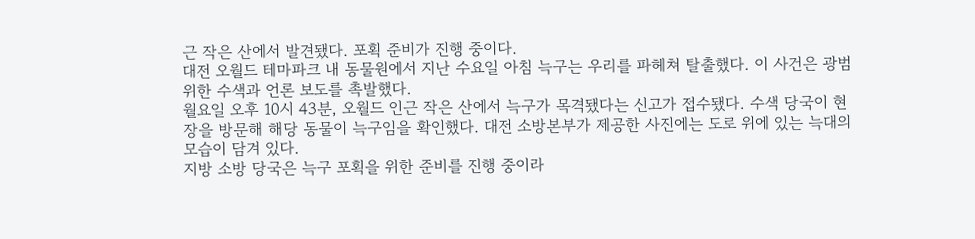근 작은 산에서 발견됐다. 포획 준비가 진행 중이다.
대전 오월드 테마파크 내 동물원에서 지난 수요일 아침 늑구는 우리를 파헤쳐 탈출했다. 이 사건은 광범위한 수색과 언론 보도를 촉발했다.
월요일 오후 10시 43분, 오월드 인근 작은 산에서 늑구가 목격됐다는 신고가 접수됐다. 수색 당국이 현장을 방문해 해당 동물이 늑구임을 확인했다. 대전 소방본부가 제공한 사진에는 도로 위에 있는 늑대의 모습이 담겨 있다.
지방 소방 당국은 늑구 포획을 위한 준비를 진행 중이라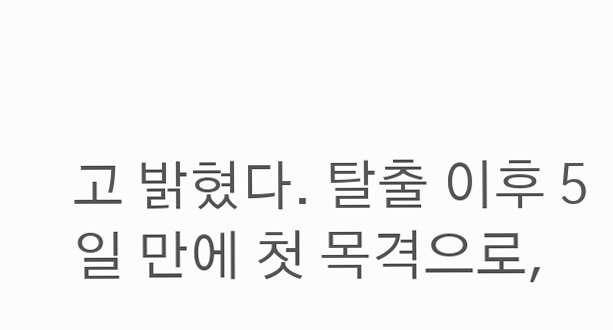고 밝혔다. 탈출 이후 5일 만에 첫 목격으로,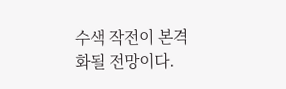수색 작전이 본격화될 전망이다.